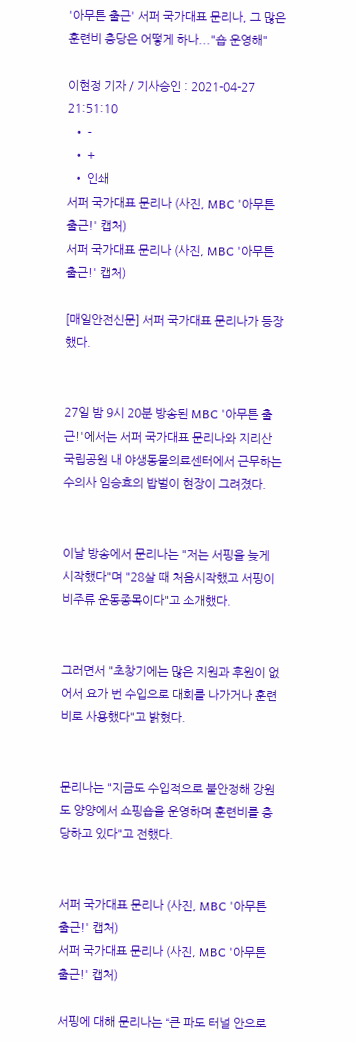'아무튼 출근' 서퍼 국가대표 문리나, 그 많은 훈련비 충당은 어떻게 하나..."숍 운영해"

이현정 기자 / 기사승인 : 2021-04-27 21:51:10
  • -
  • +
  • 인쇄
서퍼 국가대표 문리나 (사진, MBC '아무튼 출근!' 캡처)
서퍼 국가대표 문리나 (사진, MBC '아무튼 출근!' 캡처)

[매일안전신문] 서퍼 국가대표 문리나가 등장했다.


27일 밤 9시 20분 방송된 MBC '아무튼 출근!'에서는 서퍼 국가대표 문리나와 지리산 국립공원 내 야생동물의료센터에서 근무하는 수의사 임승효의 밥벌이 현장이 그려졌다.


이날 방송에서 문리나는 "저는 서핑을 늦게 시작했다"며 "28살 때 처음시작했고 서핑이 비주류 운동종목이다"고 소개했다.


그러면서 "초창기에는 많은 지원과 후원이 없어서 요가 번 수입으로 대회를 나가거나 훈련비로 사용했다"고 밝혔다.


문리나는 "지금도 수입적으로 불안정해 강원도 양양에서 쇼핑숍을 운영하며 훈련비를 충당하고 있다"고 전했다.


서퍼 국가대표 문리나 (사진, MBC '아무튼 출근!' 캡처)
서퍼 국가대표 문리나 (사진, MBC '아무튼 출근!' 캡처)

서핑에 대해 문리나는 “큰 파도 터널 안으로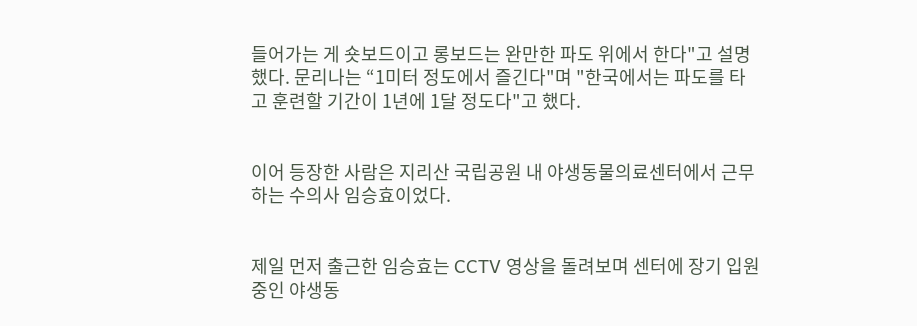들어가는 게 숏보드이고 롱보드는 완만한 파도 위에서 한다"고 설명했다. 문리나는 “1미터 정도에서 즐긴다"며 "한국에서는 파도를 타고 훈련할 기간이 1년에 1달 정도다"고 했다.


이어 등장한 사람은 지리산 국립공원 내 야생동물의료센터에서 근무하는 수의사 임승효이었다.


제일 먼저 출근한 임승효는 CCTV 영상을 돌려보며 센터에 장기 입원 중인 야생동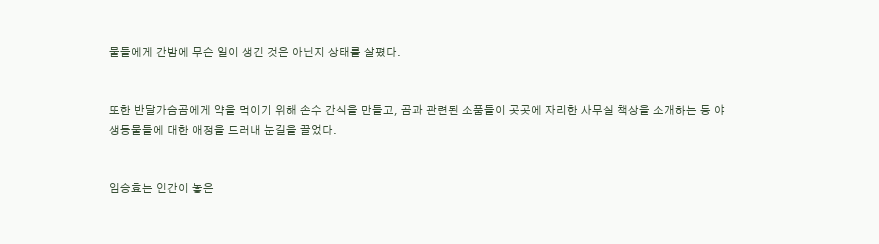물들에게 간밤에 무슨 일이 생긴 것은 아닌지 상태를 살폈다.


또한 반달가슴곰에게 약을 먹이기 위해 손수 간식을 만들고, 곰과 관련된 소품들이 곳곳에 자리한 사무실 책상을 소개하는 등 야생동물들에 대한 애정을 드러내 눈길을 끌었다.


임승효는 인간이 놓은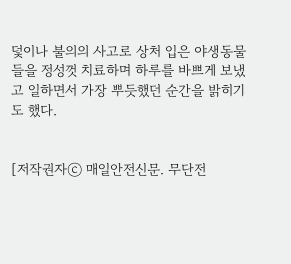덫이나 불의의 사고로 상처 입은 야생동물들을 정성껏 치료하며 하루를 바쁘게 보냈고 일하면서 가장 뿌듯했던 순간을 밝히기도 했다.


[저작권자ⓒ 매일안전신문. 무단전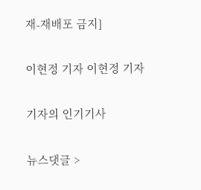재-재배포 금지]

이현정 기자 이현정 기자

기자의 인기기사

뉴스댓글 >